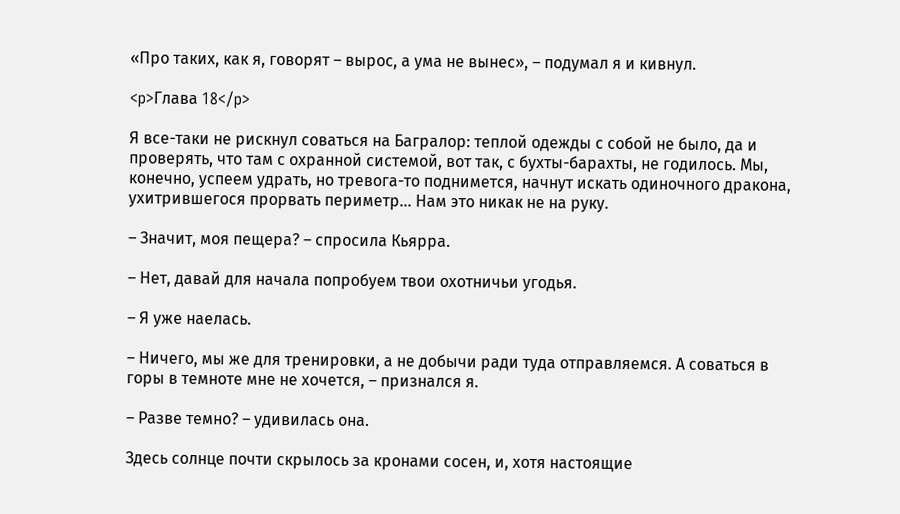«Про таких, как я, говорят – вырос, а ума не вынес», – подумал я и кивнул.

<p>Глава 18</p>

Я все-таки не рискнул соваться на Багралор: теплой одежды с собой не было, да и проверять, что там с охранной системой, вот так, с бухты-барахты, не годилось. Мы, конечно, успеем удрать, но тревога-то поднимется, начнут искать одиночного дракона, ухитрившегося прорвать периметр… Нам это никак не на руку.

– Значит, моя пещера? – спросила Кьярра.

– Нет, давай для начала попробуем твои охотничьи угодья.

– Я уже наелась.

– Ничего, мы же для тренировки, а не добычи ради туда отправляемся. А соваться в горы в темноте мне не хочется, – признался я.

– Разве темно? – удивилась она.

Здесь солнце почти скрылось за кронами сосен, и, хотя настоящие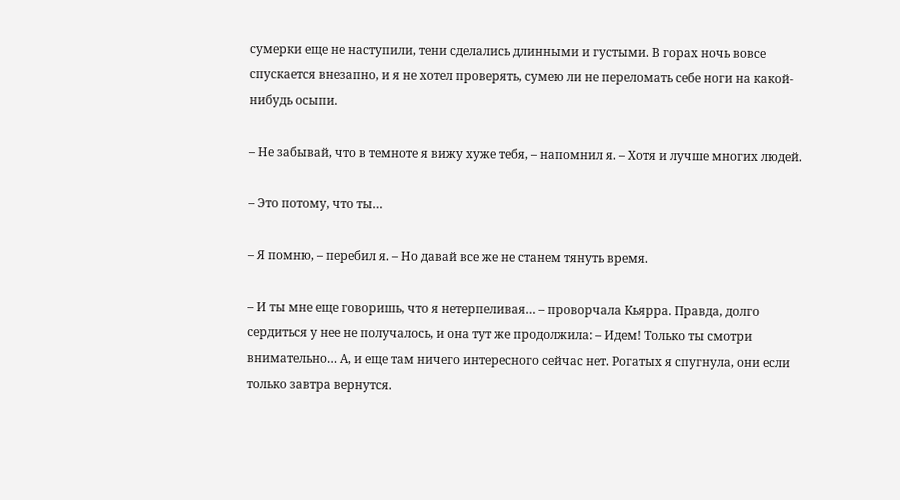сумерки еще не наступили, тени сделались длинными и густыми. В горах ночь вовсе спускается внезапно, и я не хотел проверять, сумею ли не переломать себе ноги на какой-нибудь осыпи.

– Не забывай, что в темноте я вижу хуже тебя, – напомнил я. – Хотя и лучше многих людей.

– Это потому, что ты…

– Я помню, – перебил я. – Но давай все же не станем тянуть время.

– И ты мне еще говоришь, что я нетерпеливая… – проворчала Кьярра. Правда, долго сердиться у нее не получалось, и она тут же продолжила: – Идем! Только ты смотри внимательно… А, и еще там ничего интересного сейчас нет. Рогатых я спугнула, они если только завтра вернутся.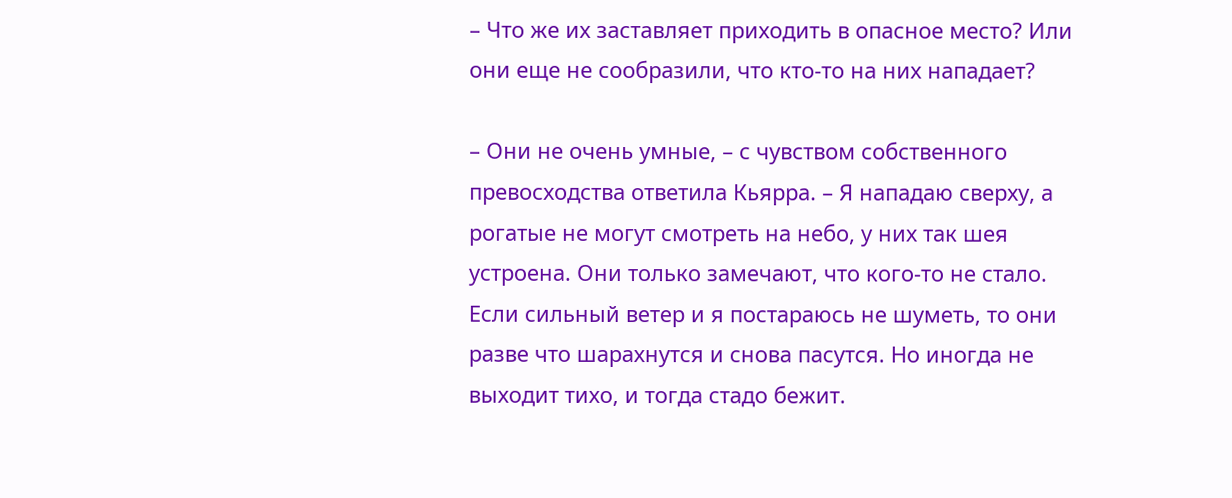– Что же их заставляет приходить в опасное место? Или они еще не сообразили, что кто-то на них нападает?

– Они не очень умные, – с чувством собственного превосходства ответила Кьярра. – Я нападаю сверху, а рогатые не могут смотреть на небо, у них так шея устроена. Они только замечают, что кого-то не стало. Если сильный ветер и я постараюсь не шуметь, то они разве что шарахнутся и снова пасутся. Но иногда не выходит тихо, и тогда стадо бежит.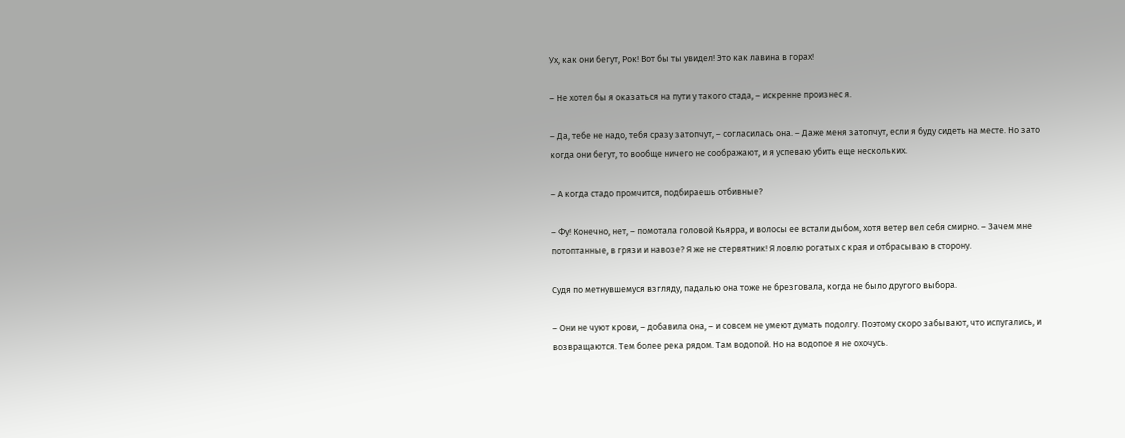Ух, как они бегут, Рок! Вот бы ты увидел! Это как лавина в горах!

– Не хотел бы я оказаться на пути у такого стада, – искренне произнес я.

– Да, тебе не надо, тебя сразу затопчут, – согласилась она. – Даже меня затопчут, если я буду сидеть на месте. Но зато когда они бегут, то вообще ничего не соображают, и я успеваю убить еще нескольких.

– А когда стадо промчится, подбираешь отбивные?

– Фу! Конечно, нет, – помотала головой Кьярра, и волосы ее встали дыбом, хотя ветер вел себя смирно. – Зачем мне потоптанные, в грязи и навозе? Я же не стервятник! Я ловлю рогатых с края и отбрасываю в сторону.

Судя по метнувшемуся взгляду, падалью она тоже не брезговала, когда не было другого выбора.

– Они не чуют крови, – добавила она, – и совсем не умеют думать подолгу. Поэтому скоро забывают, что испугались, и возвращаются. Тем более река рядом. Там водопой. Но на водопое я не охочусь.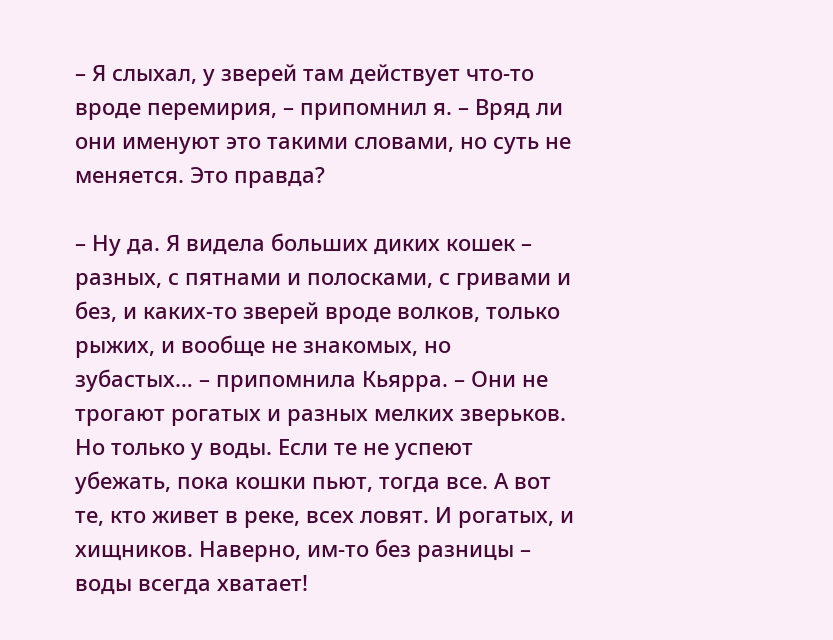– Я слыхал, у зверей там действует что-то вроде перемирия, – припомнил я. – Вряд ли они именуют это такими словами, но суть не меняется. Это правда?

– Ну да. Я видела больших диких кошек – разных, с пятнами и полосками, с гривами и без, и каких-то зверей вроде волков, только рыжих, и вообще не знакомых, но зубастых… – припомнила Кьярра. – Они не трогают рогатых и разных мелких зверьков. Но только у воды. Если те не успеют убежать, пока кошки пьют, тогда все. А вот те, кто живет в реке, всех ловят. И рогатых, и хищников. Наверно, им-то без разницы – воды всегда хватает!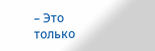– Это только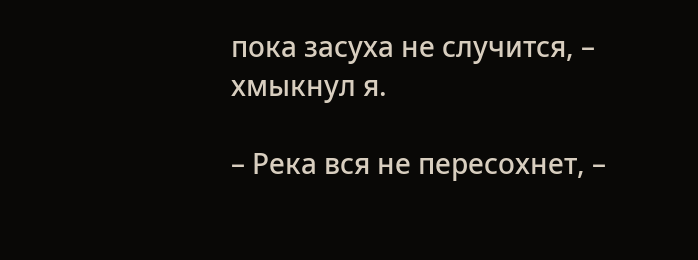пока засуха не случится, – хмыкнул я.

– Река вся не пересохнет, –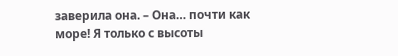заверила она. – Она… почти как море! Я только с высоты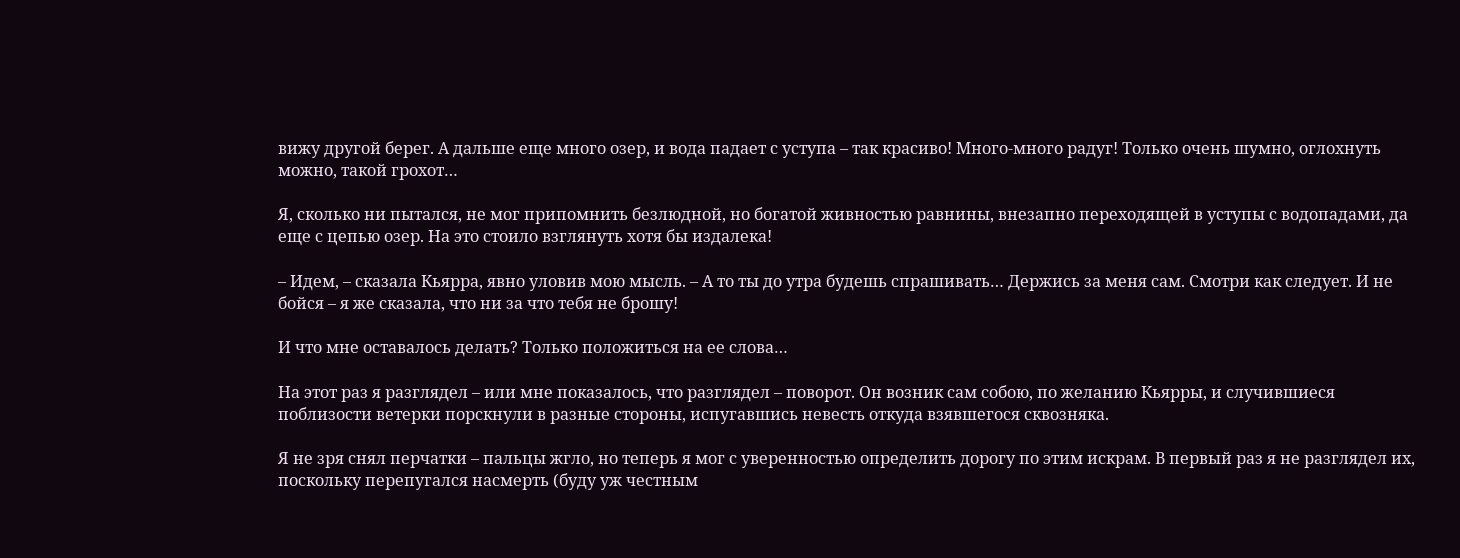вижу другой берег. А дальше еще много озер, и вода падает с уступа – так красиво! Много-много радуг! Только очень шумно, оглохнуть можно, такой грохот…

Я, сколько ни пытался, не мог припомнить безлюдной, но богатой живностью равнины, внезапно переходящей в уступы с водопадами, да еще с цепью озер. На это стоило взглянуть хотя бы издалека!

– Идем, – сказала Кьярра, явно уловив мою мысль. – А то ты до утра будешь спрашивать… Держись за меня сам. Смотри как следует. И не бойся – я же сказала, что ни за что тебя не брошу!

И что мне оставалось делать? Только положиться на ее слова…

На этот раз я разглядел – или мне показалось, что разглядел – поворот. Он возник сам собою, по желанию Кьярры, и случившиеся поблизости ветерки порскнули в разные стороны, испугавшись невесть откуда взявшегося сквозняка.

Я не зря снял перчатки – пальцы жгло, но теперь я мог с уверенностью определить дорогу по этим искрам. В первый раз я не разглядел их, поскольку перепугался насмерть (буду уж честным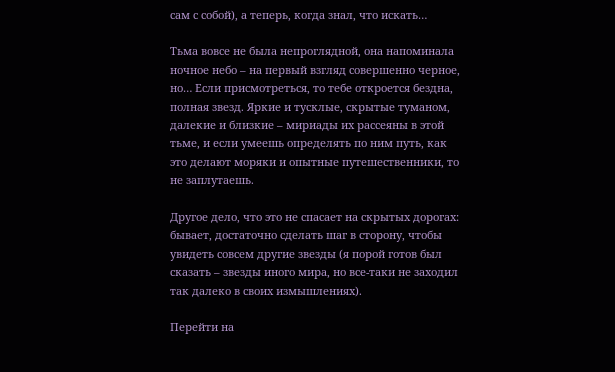сам с собой), а теперь, когда знал, что искать…

Тьма вовсе не была непроглядной, она напоминала ночное небо – на первый взгляд совершенно черное, но… Если присмотреться, то тебе откроется бездна, полная звезд. Яркие и тусклые, скрытые туманом, далекие и близкие – мириады их рассеяны в этой тьме, и если умеешь определять по ним путь, как это делают моряки и опытные путешественники, то не заплутаешь.

Другое дело, что это не спасает на скрытых дорогах: бывает, достаточно сделать шаг в сторону, чтобы увидеть совсем другие звезды (я порой готов был сказать – звезды иного мира, но все-таки не заходил так далеко в своих измышлениях).

Перейти на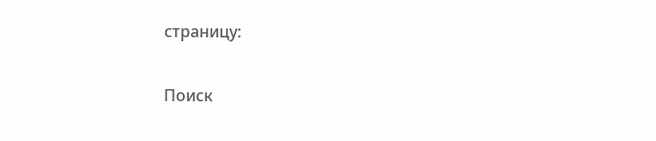страницу:

Поиск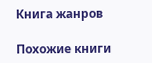Книга жанров

Похожие книги